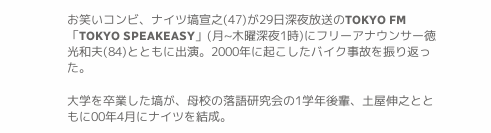お笑いコンビ、ナイツ塙宣之(47)が29日深夜放送のTOKYO FM「TOKYO SPEAKEASY」(月~木曜深夜1時)にフリーアナウンサー徳光和夫(84)とともに出演。2000年に起こしたバイク事故を振り返った。

大学を卒業した塙が、母校の落語研究会の1学年後輩、土屋伸之とともに00年4月にナイツを結成。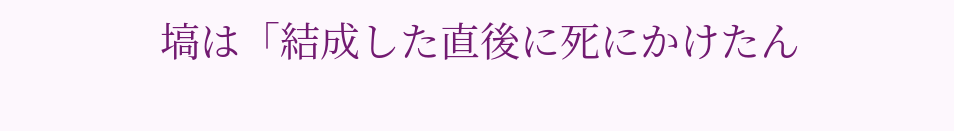塙は「結成した直後に死にかけたん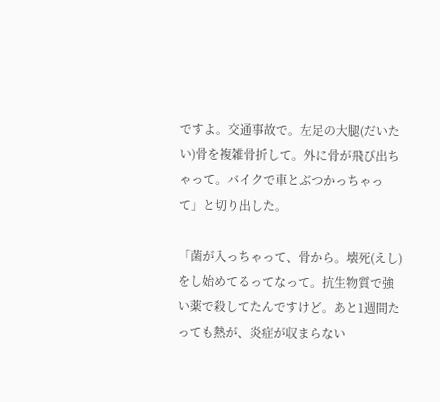ですよ。交通事故で。左足の大腿(だいたい)骨を複雑骨折して。外に骨が飛び出ちゃって。バイクで車とぶつかっちゃって」と切り出した。

「菌が入っちゃって、骨から。壊死(えし)をし始めてるってなって。抗生物質で強い薬で殺してたんですけど。あと1週間たっても熱が、炎症が収まらない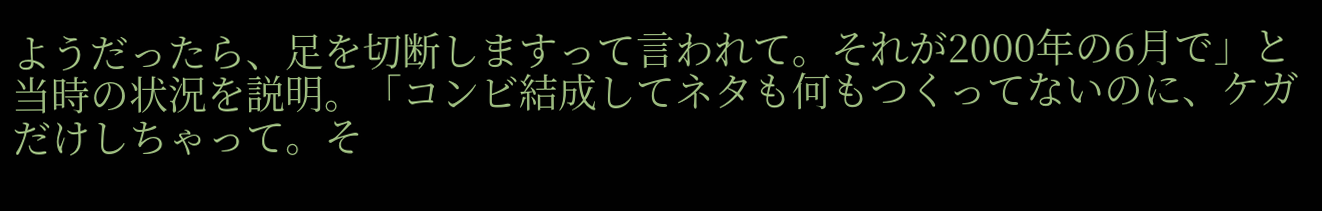ようだったら、足を切断しますって言われて。それが2000年の6月で」と当時の状況を説明。「コンビ結成してネタも何もつくってないのに、ケガだけしちゃって。そ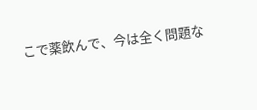こで薬飲んで、今は全く問題な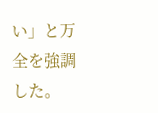い」と万全を強調した。